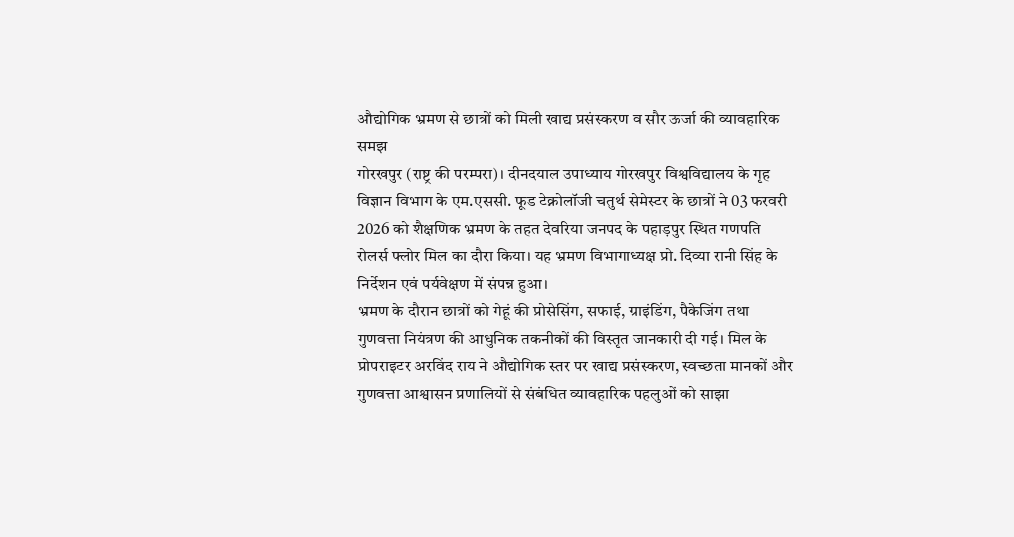औद्योगिक भ्रमण से छात्रों को मिली खाद्य प्रसंस्करण व सौर ऊर्जा की व्यावहारिक समझ
गोरखपुर (राष्ट्र की परम्परा)। दीनदयाल उपाध्याय गोरखपुर विश्वविद्यालय के गृह विज्ञान विभाग के एम.एससी. फूड टेक्नोलॉजी चतुर्थ सेमेस्टर के छात्रों ने 03 फरवरी 2026 को शैक्षणिक भ्रमण के तहत देवरिया जनपद के पहाड़पुर स्थित गणपति रोलर्स फ्लोर मिल का दौरा किया। यह भ्रमण विभागाध्यक्ष प्रो. दिव्या रानी सिंह के निर्देशन एवं पर्यवेक्षण में संपन्न हुआ।
भ्रमण के दौरान छात्रों को गेहूं की प्रोसेसिंग, सफाई, ग्राइंडिंग, पैकेजिंग तथा गुणवत्ता नियंत्रण की आधुनिक तकनीकों की विस्तृत जानकारी दी गई। मिल के प्रोपराइटर अरविंद राय ने औद्योगिक स्तर पर खाद्य प्रसंस्करण, स्वच्छता मानकों और गुणवत्ता आश्वासन प्रणालियों से संबंधित व्यावहारिक पहलुओं को साझा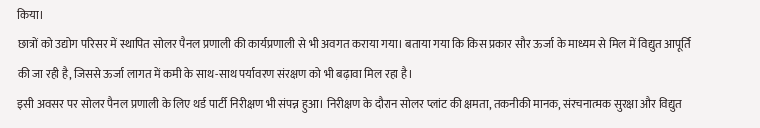किया।
छात्रों को उद्योग परिसर में स्थापित सोलर पैनल प्रणाली की कार्यप्रणाली से भी अवगत कराया गया। बताया गया कि किस प्रकार सौर ऊर्जा के माध्यम से मिल में विद्युत आपूर्ति की जा रही है, जिससे ऊर्जा लागत में कमी के साथ-साथ पर्यावरण संरक्षण को भी बढ़ावा मिल रहा है।
इसी अवसर पर सोलर पैनल प्रणाली के लिए थर्ड पार्टी निरीक्षण भी संपन्न हुआ। निरीक्षण के दौरान सोलर प्लांट की क्षमता, तकनीकी मानक, संरचनात्मक सुरक्षा और विद्युत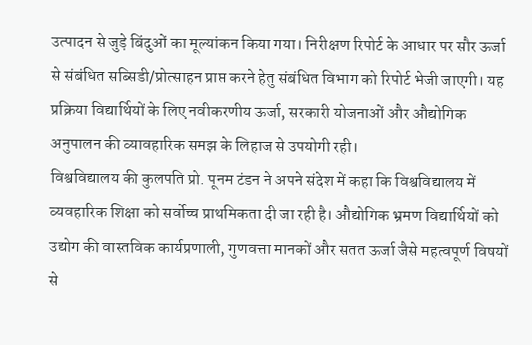उत्पादन से जुड़े बिंदुओं का मूल्यांकन किया गया। निरीक्षण रिपोर्ट के आधार पर सौर ऊर्जा से संबंधित सब्सिडी/प्रोत्साहन प्राप्त करने हेतु संबंधित विभाग को रिपोर्ट भेजी जाएगी। यह प्रक्रिया विद्यार्थियों के लिए नवीकरणीय ऊर्जा, सरकारी योजनाओं और औद्योगिक अनुपालन की व्यावहारिक समझ के लिहाज से उपयोगी रही।
विश्वविद्यालय की कुलपति प्रो. पूनम टंडन ने अपने संदेश में कहा कि विश्वविद्यालय में व्यवहारिक शिक्षा को सर्वोच्च प्राथमिकता दी जा रही है। औद्योगिक भ्रमण विद्यार्थियों को उद्योग की वास्तविक कार्यप्रणाली, गुणवत्ता मानकों और सतत ऊर्जा जैसे महत्वपूर्ण विषयों से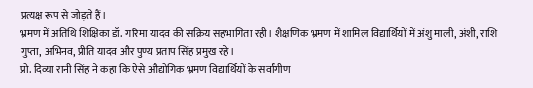प्रत्यक्ष रूप से जोड़ते हैं।
भ्रमण में अतिथि शिक्षिका डॉ. गरिमा यादव की सक्रिय सहभागिता रही। शैक्षणिक भ्रमण में शामिल विद्यार्थियों में अंशु माली, अंशी, राशि गुप्ता, अभिनव, प्रीति यादव और पुण्य प्रताप सिंह प्रमुख रहे।
प्रो. दिव्या रानी सिंह ने कहा कि ऐसे औद्योगिक भ्रमण विद्यार्थियों के सर्वांगीण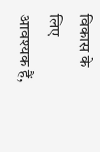विकास के लिए आवश्यक हैं,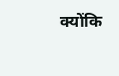क्योंकि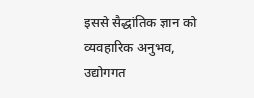इससे सैद्धांतिक ज्ञान को व्यवहारिक अनुभव, उद्योगगत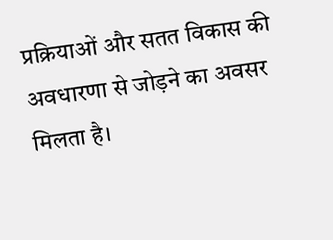प्रक्रियाओं और सतत विकास की अवधारणा से जोड़ने का अवसर मिलता है।